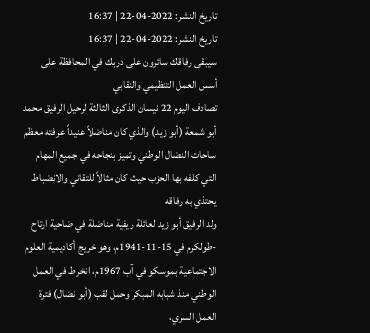تاريخ النشر: 2022-04-22 | 16:37
تاريخ النشر: 2022-04-22 | 16:37
سيبقى رفاقك سائرون على دربك في المحافظة على أسس العمل التنظيمي والنقابي
تصادف اليوم 22 نيسان الذكرى الثالثة لرحيل الرفيق محمد أبو شمعة (أبو زيد) والذي كان مناضلاً عنيداً عرفته معظم ساحات النضال الوطني وتميز بنجاحه في جميع المهام التي كلفه بها الحزب حيث كان مثالاً للتقاني والانضباط يحتذي به رفاقه
ولد الرفيق أبو زيد لعائلة ريفية مناضلة في ضاحية ارتاح -طولكرم في 15-11-1941م، وهو خريج أكاديمية العلوم الاجتماعية بموسكو في آب 1967م، انخرط في العمل الوطني منذ شبابه المبكر وحمل لقب (أبو نضال) فترة العمل السري،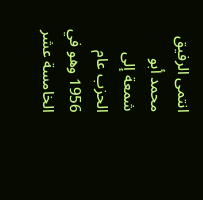انتمى الرفيق محمد أبو شمعة إلى الحزب عام 1956 وهو في الخامسة عشر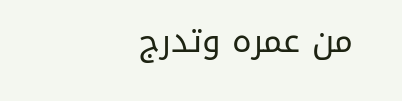من عمره وتدرج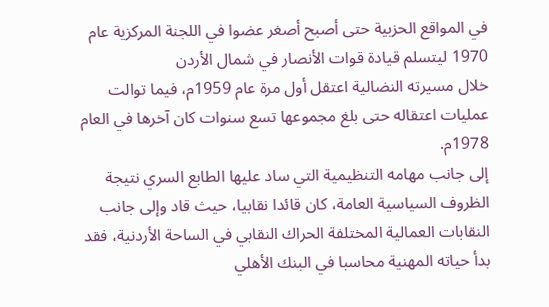في المواقع الحزبية حتى أصبح أصغر عضوا في اللجنة المركزية عام 1970 ليتسلم قيادة قوات الأنصار في شمال الأردن
خلال مسيرته النضالية اعتقل أول مرة عام 1959م، فيما توالت عمليات اعتقاله حتى بلغ مجموعها تسع سنوات كان آخرها في العام 1978م.
إلى جانب مهامه التنظيمية التي ساد عليها الطابع السري نتيجة الظروف السياسية العامة، كان قائدا نقابيا، حيث قاد وإلى جانب النقابات العمالية المختلفة الحراك النقابي في الساحة الأردنية، فقد بدأ حياته المهنية محاسبا في البنك الأهلي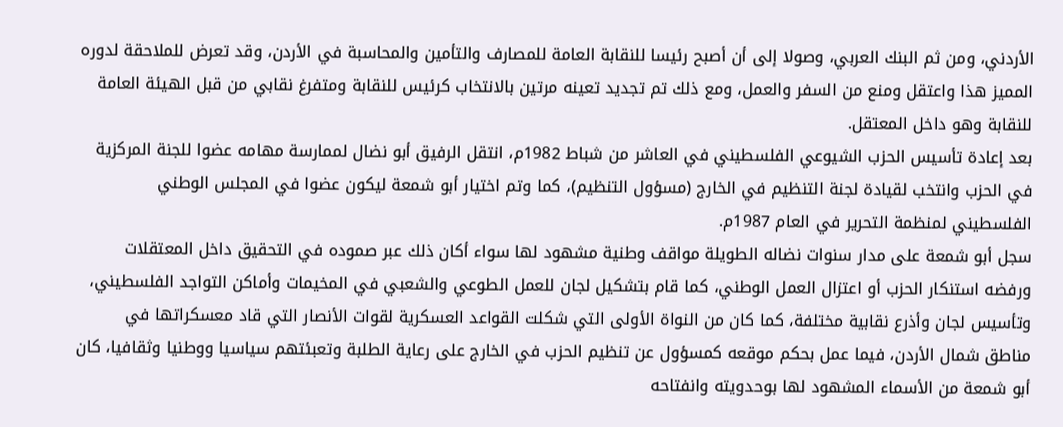الأردني، ومن ثم البنك العربي، وصولا إلى أن أصبح رئيسا للنقابة العامة للمصارف والتأمين والمحاسبة في الأردن، وقد تعرض للملاحقة لدوره المميز هذا واعتقل ومنع من السفر والعمل، ومع ذلك تم تجديد تعينه مرتين بالانتخاب كرئيس للنقابة ومتفرغ نقابي من قبل الهيئة العامة للنقابة وهو داخل المعتقل.
بعد إعادة تأسيس الحزب الشيوعي الفلسطيني في العاشر من شباط 1982م، انتقل الرفيق أبو نضال لممارسة مهامه عضوا للجنة المركزية في الحزب وانتخب لقيادة لجنة التنظيم في الخارج (مسؤول التنظيم)، كما وتم اختيار أبو شمعة ليكون عضوا في المجلس الوطني الفلسطيني لمنظمة التحرير في العام 1987م.
سجل أبو شمعة على مدار سنوات نضاله الطويلة مواقف وطنية مشهود لها سواء أكان ذلك عبر صموده في التحقيق داخل المعتقلات ورفضه استنكار الحزب أو اعتزال العمل الوطني، كما قام بتشكيل لجان للعمل الطوعي والشعبي في المخيمات وأماكن التواجد الفلسطيني، وتأسيس لجان وأذرع نقابية مختلفة، كما كان من النواة الأولى التي شكلت القواعد العسكرية لقوات الأنصار التي قاد معسكراتها في مناطق شمال الأردن، فيما عمل بحكم موقعه كمسؤول عن تنظيم الحزب في الخارج على رعاية الطلبة وتعبئتهم سياسيا ووطنيا وثقافيا، كان أبو شمعة من الأسماء المشهود لها بوحدويته وانفتاحه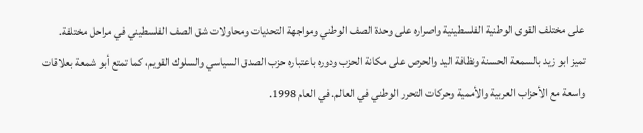على مختلف القوى الوطنية الفلسطينية واصراره على وحدة الصف الوطني ومواجهة التحديات ومحاولات شق الصف الفلسطيني في مراحل مختلفة.
تميز ابو زيد بالسمعة الحسنة ونظافة اليد والحرص على مكانة الحزب ودوره باعتباره حزب الصدق السياسي والسلوك القويم، كما تمتع أبو شمعة بعلاقات واسعة مع الأحزاب العربية والأممية وحركات التحرر الوطني في العالم. في العام 1998.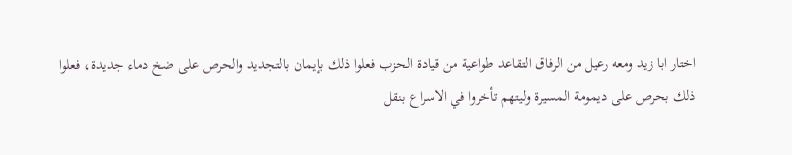اختار ابا زيد ومعه رعيل من الرفاق التقاعد طواعية من قيادة الحزب فعلوا ذلك بإيمان بالتجديد والحرص على ضخ دماء جديدة، فعلوا ذلك بحرص على ديمومة المسيرة وليتهم تأخروا في الاسراع بنقل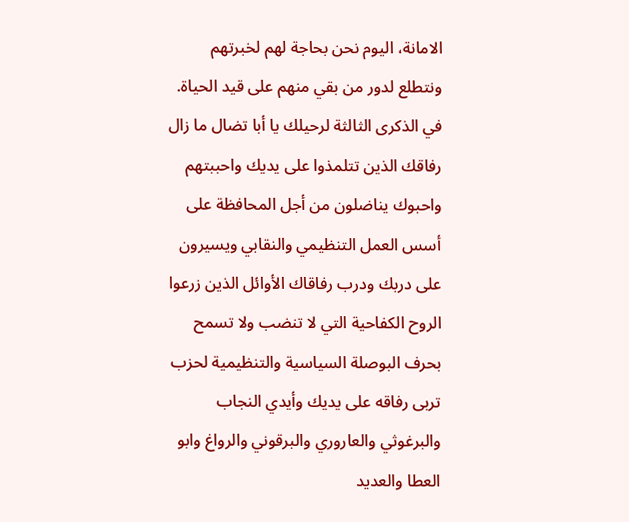الامانة، اليوم نحن بحاجة لهم لخبرتهم ونتطلع لدور من بقي منهم على قيد الحياة.
في الذكرى الثالثة لرحيلك يا أبا تضال ما زال رفاقك الذين تتلمذوا على يديك واحببتهم واحبوك يناضلون من أجل المحافظة على أسس العمل التنظيمي والنقابي ويسيرون على دربك ودرب رفاقاك الأوائل الذين زرعوا الروح الكفاحية التي لا تنضب ولا تسمح بحرف البوصلة السياسية والتنظيمية لحزب تربى رفاقه على يديك وأيدي النجاب والبرغوثي والعاروري والبرقوني والرواغ وابو العطا والعديد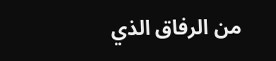من الرفاق الذي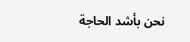نحن بأشد الحاجة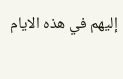إليهم في هذه الايام